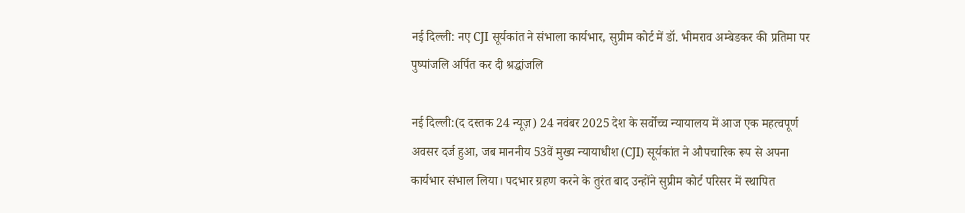नई दिल्ली: नए CJI सूर्यकांत ने संभाला कार्यभार, सुप्रीम कोर्ट में डॉ. भीमराव अम्बेडकर की प्रतिमा पर पुष्पांजलि अर्पित कर दी श्रद्धांजलि

नई दिल्ली:(द दस्तक 24 न्यूज़) 24 नवंबर 2025 देश के सर्वोच्च न्यायालय में आज एक महत्वपूर्ण अवसर दर्ज हुआ, जब माननीय 53वें मुख्य न्यायाधीश (CJI) सूर्यकांत ने औपचारिक रूप से अपना कार्यभार संभाल लिया। पदभार ग्रहण करने के तुरंत बाद उन्होंने सुप्रीम कोर्ट परिसर में स्थापित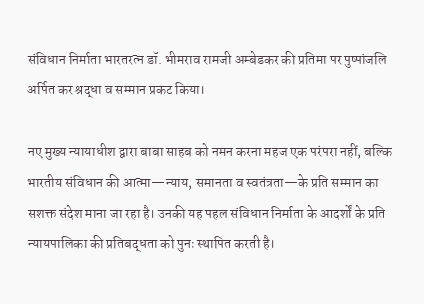संविधान निर्माता भारतरत्न डॉ. भीमराव रामजी अम्बेडकर की प्रतिमा पर पुष्पांजलि अर्पित कर श्रद्धा व सम्मान प्रकट किया।

नए मुख्य न्यायाधीश द्वारा बाबा साहब को नमन करना महज एक परंपरा नहीं, बल्कि भारतीय संविधान की आत्मा—न्याय, समानता व स्वतंत्रता—के प्रति सम्मान का सशक्त संदेश माना जा रहा है। उनकी यह पहल संविधान निर्माता के आदर्शों के प्रति न्यायपालिका की प्रतिबद्धता को पुनः स्थापित करती है।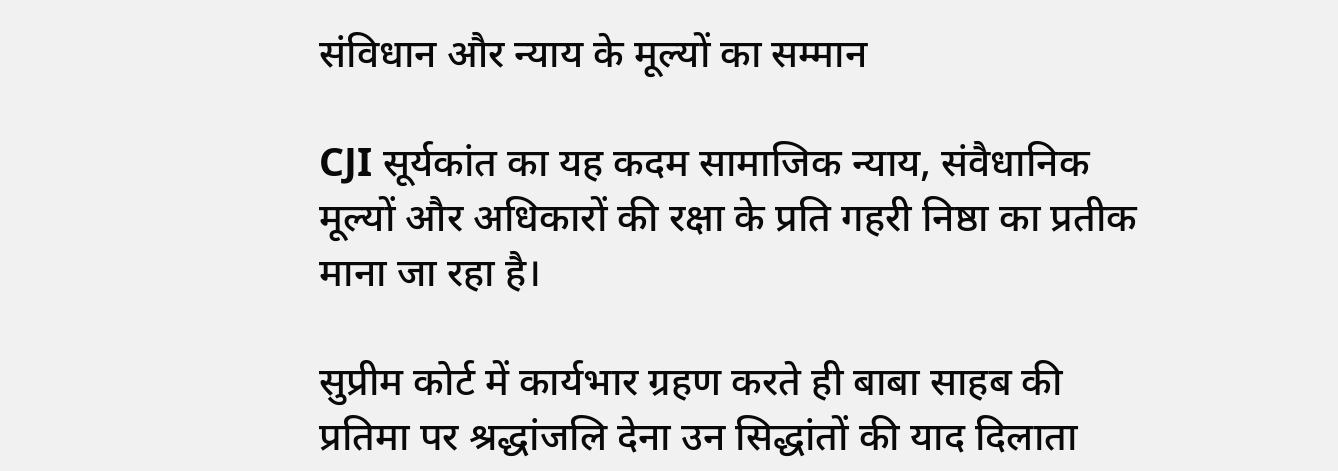संविधान और न्याय के मूल्यों का सम्मान

CJI सूर्यकांत का यह कदम सामाजिक न्याय, संवैधानिक मूल्यों और अधिकारों की रक्षा के प्रति गहरी निष्ठा का प्रतीक माना जा रहा है।

सुप्रीम कोर्ट में कार्यभार ग्रहण करते ही बाबा साहब की प्रतिमा पर श्रद्धांजलि देना उन सिद्धांतों की याद दिलाता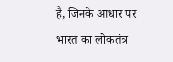है, जिनके आधार पर भारत का लोकतंत्र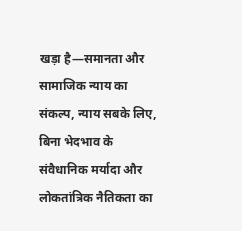खड़ा है—समानता और सामाजिक न्याय का संकल्प, न्याय सबके लिए, बिना भेदभाव के संवैधानिक मर्यादा और लोकतांत्रिक नैतिकता का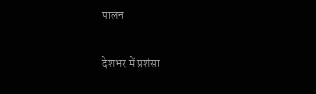पालन

देशभर में प्रशंसा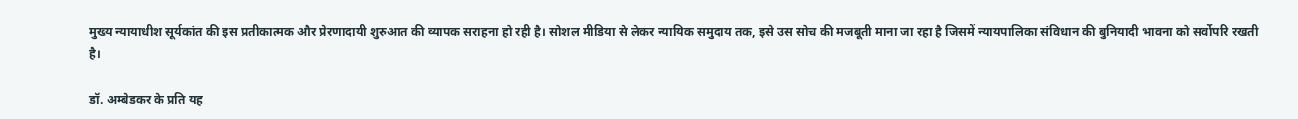मुख्य न्यायाधीश सूर्यकांत की इस प्रतीकात्मक और प्रेरणादायी शुरुआत की व्यापक सराहना हो रही है। सोशल मीडिया से लेकर न्यायिक समुदाय तक, इसे उस सोच की मजबूती माना जा रहा है जिसमें न्यायपालिका संविधान की बुनियादी भावना को सर्वोपरि रखती है।

डॉ. अम्बेडकर के प्रति यह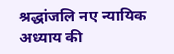श्रद्धांजलि नए न्यायिक अध्याय की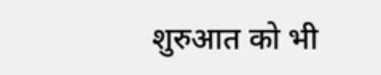शुरुआत को भी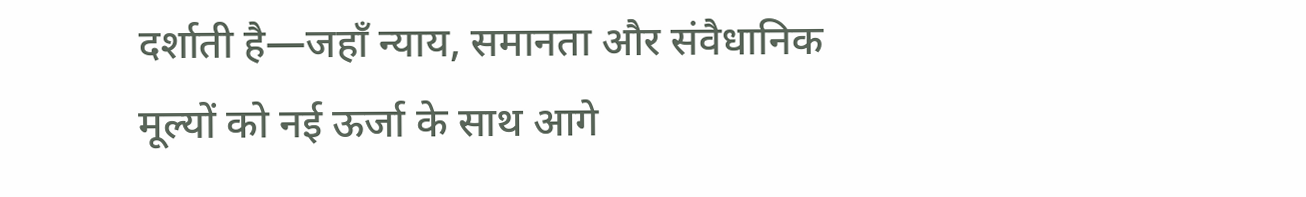दर्शाती है—जहाँ न्याय, समानता और संवैधानिक मूल्यों को नई ऊर्जा के साथ आगे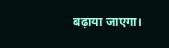बढ़ाया जाएगा।